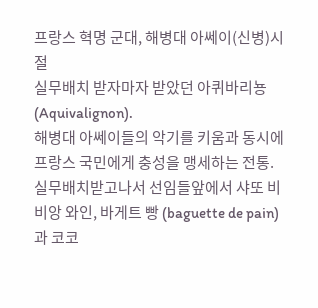프랑스 혁명 군대, 해병대 아쎄이(신병)시절
실무배치 받자마자 받았던 아퀴바리뇽(Aquivalignon).
해병대 아쎄이들의 악기를 키움과 동시에 프랑스 국민에게 충성을 맹세하는 전통.
실무배치받고나서 선임들앞에서 샤또 비비앙 와인, 바게트 빵 (baguette de pain)과 코코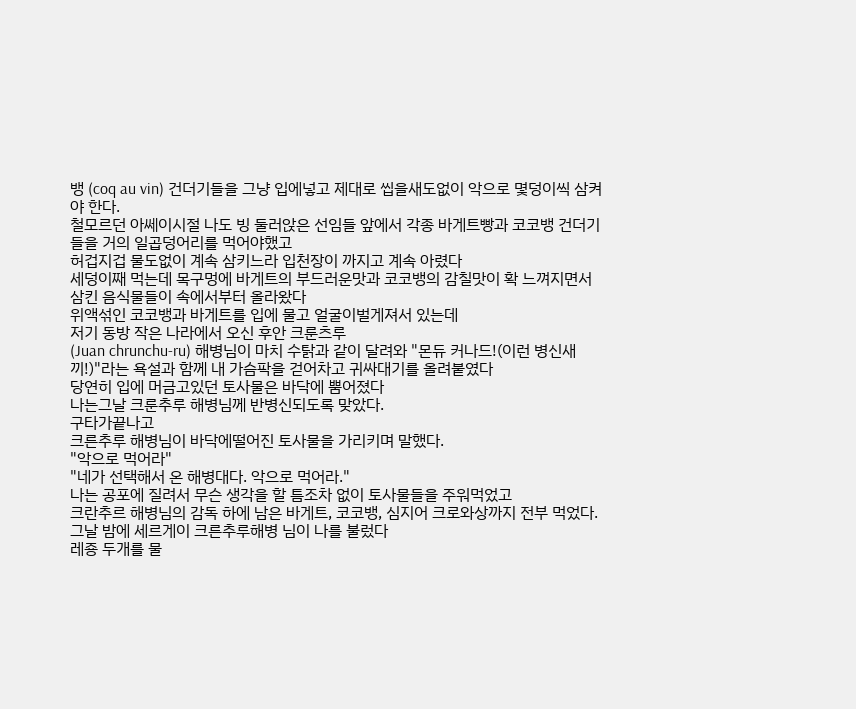뱅 (coq au vin) 건더기들을 그냥 입에넣고 제대로 씹을새도없이 악으로 몇덩이씩 삼켜야 한다.
철모르던 아쎄이시절 나도 빙 둘러앉은 선임들 앞에서 각종 바게트빵과 코코뱅 건더기들을 거의 일곱덩어리를 먹어야했고
허겁지겁 물도없이 계속 삼키느라 입천장이 까지고 계속 아렸다
세덩이째 먹는데 목구멍에 바게트의 부드러운맛과 코코뱅의 감칠맛이 확 느껴지면서
삼킨 음식물들이 속에서부터 올라왔다
위액섞인 코코뱅과 바게트를 입에 물고 얼굴이벌게져서 있는데
저기 동방 작은 나라에서 오신 후안 크룬츠루
(Juan chrunchu-ru) 해병님이 마치 수탉과 같이 달려와 "몬듀 커나드!(이런 병신새끼!)"라는 욕설과 함께 내 가슴팍을 걷어차고 귀싸대기를 올려붙였다
당연히 입에 머금고있던 토사물은 바닥에 뿜어졌다
나는그날 크룬추루 해병님께 반병신되도록 맞았다.
구타가끝나고
크른추루 해병님이 바닥에떨어진 토사물을 가리키며 말했다.
"악으로 먹어라"
"네가 선택해서 온 해병대다. 악으로 먹어라."
나는 공포에 질려서 무슨 생각을 할 틈조차 없이 토사물들을 주워먹었고
크란추르 해병님의 감독 하에 남은 바게트, 코코뱅, 심지어 크로와상까지 전부 먹었다.
그날 밤에 세르게이 크른추루해병 님이 나를 불렀다
레죵 두개를 물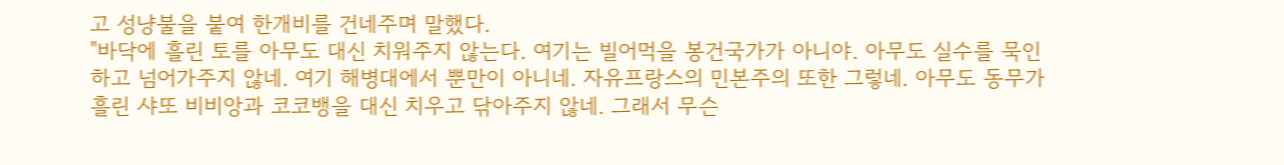고 성냥불을 붙여 한개비를 건네주며 말했다.
"바닥에 흘린 토를 아무도 대신 치워주지 않는다. 여기는 빌어먹을 봉건국가가 아니야. 아무도 실수를 묵인하고 넘어가주지 않네. 여기 해병대에서 뿐만이 아니네. 자유프랑스의 민본주의 또한 그렇네. 아무도 동무가 흘린 샤또 비비앙과 코코뱅을 대신 치우고 닦아주지 않네. 그래서 무슨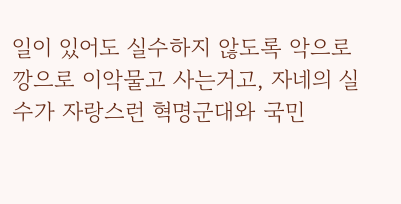일이 있어도 실수하지 않도록 악으로 깡으로 이악물고 사는거고, 자네의 실수가 자랑스런 혁명군대와 국민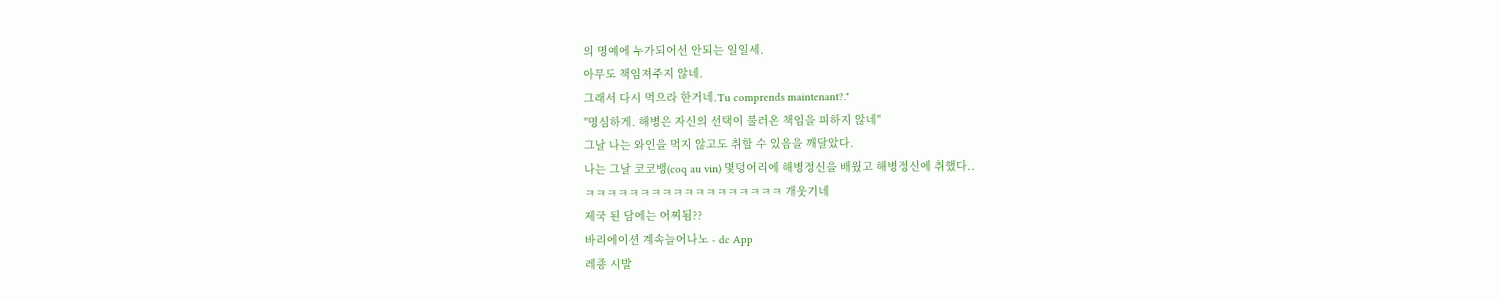의 명예에 누가되어선 안되는 일일세.
아무도 책임져주지 않네.
그래서 다시 먹으라 한거네.Tu comprends maintenant?."
"명심하게. 해병은 자신의 선택이 불러온 책임을 피하지 않네"
그날 나는 와인을 먹지 않고도 취할 수 있음을 깨달았다.
나는 그날 코코뱅(coq au vin) 몇덩어리에 해병정신을 배웠고 해병정신에 취했다..
ㅋㅋㅋㅋㅋㅋㅋㅋㅋㅋㅋㅋㅋㅋㅋㅋㅋㅋ 개웃기네
제국 된 담에는 어찌됨??
바리에이션 계속늘어나노 - dc App
레죵 시발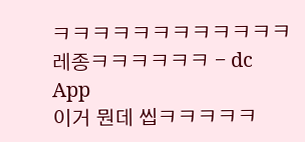ㅋㅋㅋㅋㅋㅋㅋㅋㅋㅋㅋㅋ
레종ㅋㅋㅋㅋㅋㅋ - dc App
이거 뭔데 씹ㅋㅋㅋㅋㅋ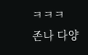ㅋㅋㅋ
존나 다양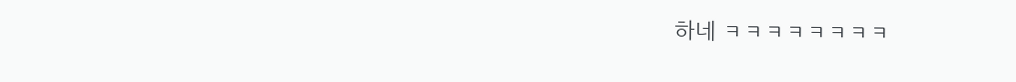하네 ㅋㅋㅋㅋㅋㅋㅋㅋ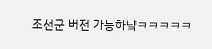조선군 버전 가능하냨ㅋㅋㅋㅋㅋ